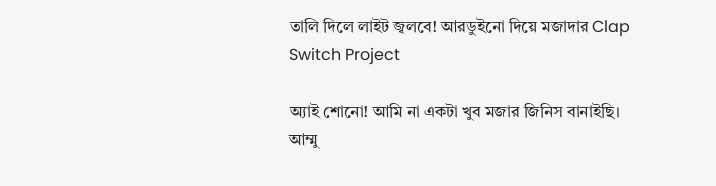তালি দিলে লাইট জ্বলবে! আরডুইনো দিয়ে মজাদার Clap Switch Project

অ্যাই শোনো! আমি না একটা খুব মজার জিনিস বানাইছি। আম্মু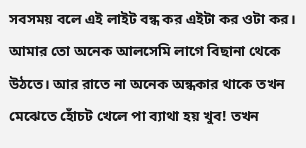সবসময় বলে এই লাইট বন্ধ কর এইটা কর ওটা কর। আমার তো অনেক আলসেমি লাগে বিছানা থেকে উঠতে। আর রাতে না অনেক অন্ধকার থাকে তখন মেঝেতে হোঁচট খেলে পা ব্যাথা হয় খুব! তখন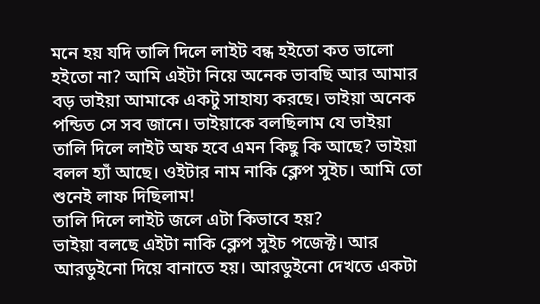মনে হয় যদি তালি দিলে লাইট বন্ধ হইতো কত ভালো হইতো না? আমি এইটা নিয়ে অনেক ভাবছি আর আমার বড় ভাইয়া আমাকে একটু সাহায্য করছে। ভাইয়া অনেক পন্ডিত সে সব জানে। ভাইয়াকে বলছিলাম যে ভাইয়া তালি দিলে লাইট অফ হবে এমন কিছু কি আছে? ভাইয়া বলল হ্যাঁ আছে। ওইটার নাম নাকি ক্লেপ সুইচ। আমি তো শুনেই লাফ দিছিলাম!
তালি দিলে লাইট জলে এটা কিভাবে হয়?
ভাইয়া বলছে এইটা নাকি ক্লেপ সুইচ পজেক্ট। আর আরডুইনো দিয়ে বানাতে হয়। আরডুইনো দেখতে একটা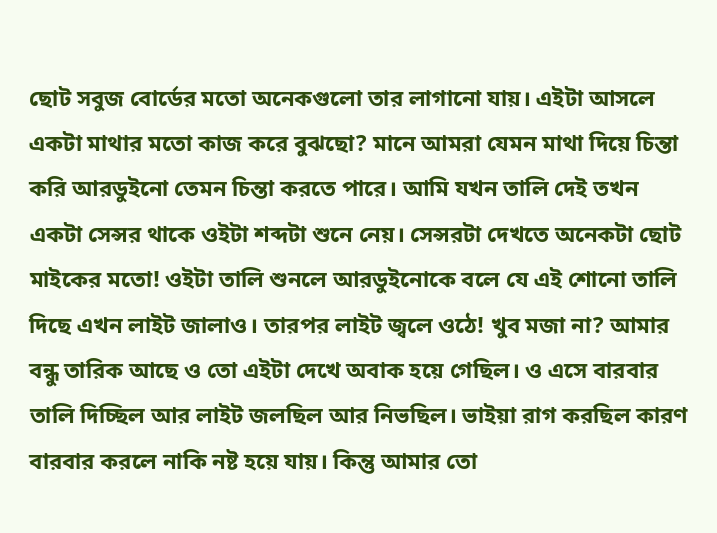ছোট সবুজ বোর্ডের মতো অনেকগুলো তার লাগানো যায়। এইটা আসলে একটা মাথার মতো কাজ করে বুঝছো? মানে আমরা যেমন মাথা দিয়ে চিন্তা করি আরডুইনো তেমন চিন্তা করতে পারে। আমি যখন তালি দেই তখন একটা সেন্সর থাকে ওইটা শব্দটা শুনে নেয়। সেন্সরটা দেখতে অনেকটা ছোট মাইকের মতো! ওইটা তালি শুনলে আরডুইনোকে বলে যে এই শোনো তালি দিছে এখন লাইট জালাও। তারপর লাইট জ্বলে ওঠে! খুব মজা না? আমার বন্ধু তারিক আছে ও তো এইটা দেখে অবাক হয়ে গেছিল। ও এসে বারবার তালি দিচ্ছিল আর লাইট জলছিল আর নিভছিল। ভাইয়া রাগ করছিল কারণ বারবার করলে নাকি নষ্ট হয়ে যায়। কিন্তু আমার তো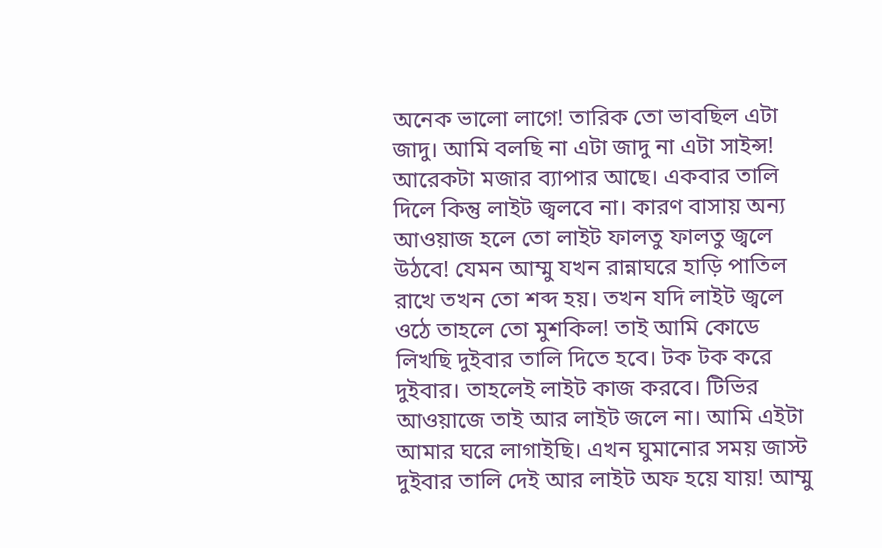অনেক ভালো লাগে! তারিক তো ভাবছিল এটা জাদু। আমি বলছি না এটা জাদু না এটা সাইন্স!
আরেকটা মজার ব্যাপার আছে। একবার তালি দিলে কিন্তু লাইট জ্বলবে না। কারণ বাসায় অন্য আওয়াজ হলে তো লাইট ফালতু ফালতু জ্বলে উঠবে! যেমন আম্মু যখন রান্নাঘরে হাড়ি পাতিল রাখে তখন তো শব্দ হয়। তখন যদি লাইট জ্বলে ওঠে তাহলে তো মুশকিল! তাই আমি কোডে লিখছি দুইবার তালি দিতে হবে। টক টক করে দুইবার। তাহলেই লাইট কাজ করবে। টিভির আওয়াজে তাই আর লাইট জলে না। আমি এইটা আমার ঘরে লাগাইছি। এখন ঘুমানোর সময় জাস্ট দুইবার তালি দেই আর লাইট অফ হয়ে যায়! আম্মু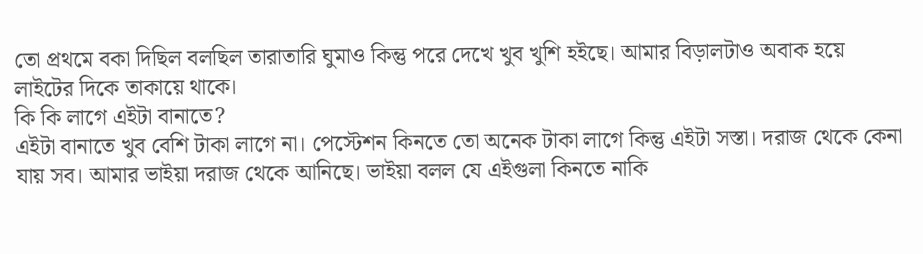তো প্রথমে বকা দিছিল বলছিল তারাতারি ঘুমাও কিন্তু পরে দেখে খুব খুশি হইছে। আমার বিড়ালটাও অবাক হয়ে লাইটের দিকে তাকায়ে থাকে।
কি কি লাগে এইটা বানাতে?
এইটা বানাতে খুব বেশি টাকা লাগে না। পেস্টেশন কিনতে তো অনেক টাকা লাগে কিন্তু এইটা সস্তা। দরাজ থেকে কেনা যায় সব। আমার ভাইয়া দরাজ থেকে আনিছে। ভাইয়া বলল যে এইগুলা কিনতে নাকি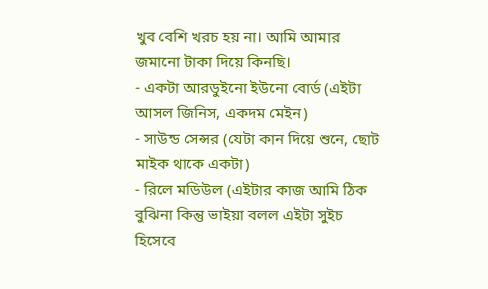খুব বেশি খরচ হয় না। আমি আমার জমানো টাকা দিয়ে কিনছি।
- একটা আরডুইনো ইউনো বোর্ড (এইটা আসল জিনিস, একদম মেইন)
- সাউন্ড সেন্সর (যেটা কান দিয়ে শুনে, ছোট মাইক থাকে একটা)
- রিলে মডিউল (এইটার কাজ আমি ঠিক বুঝিনা কিন্তু ভাইয়া বলল এইটা সুইচ হিসেবে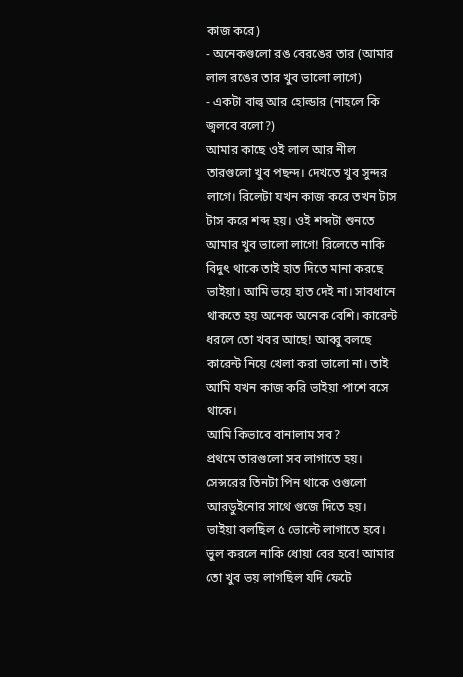কাজ করে)
- অনেকগুলো রঙ বেরঙের তার (আমার লাল রঙের তার খুব ভালো লাগে)
- একটা বাল্ব আর হোল্ডার (নাহলে কি জ্বলবে বলো?)
আমার কাছে ওই লাল আর নীল তারগুলো খুব পছন্দ। দেখতে খুব সুন্দর লাগে। রিলেটা যখন কাজ করে তখন টাস টাস করে শব্দ হয়। ওই শব্দটা শুনতে আমার খুব ভালো লাগে! রিলেতে নাকি বিদুৎ থাকে তাই হাত দিতে মানা করছে ভাইয়া। আমি ভয়ে হাত দেই না। সাবধানে থাকতে হয় অনেক অনেক বেশি। কারেন্ট ধরলে তো খবর আছে! আব্বু বলছে কারেন্ট নিয়ে খেলা করা ভালো না। তাই আমি যখন কাজ করি ভাইয়া পাশে বসে থাকে।
আমি কিভাবে বানালাম সব?
প্রথমে তারগুলো সব লাগাতে হয়। সেন্সরের তিনটা পিন থাকে ওগুলো আরডুইনোর সাথে গুজে দিতে হয়। ভাইয়া বলছিল ৫ ভোল্টে লাগাতে হবে। ভুল করলে নাকি ধোয়া বের হবে! আমার তো খুব ভয় লাগছিল যদি ফেটে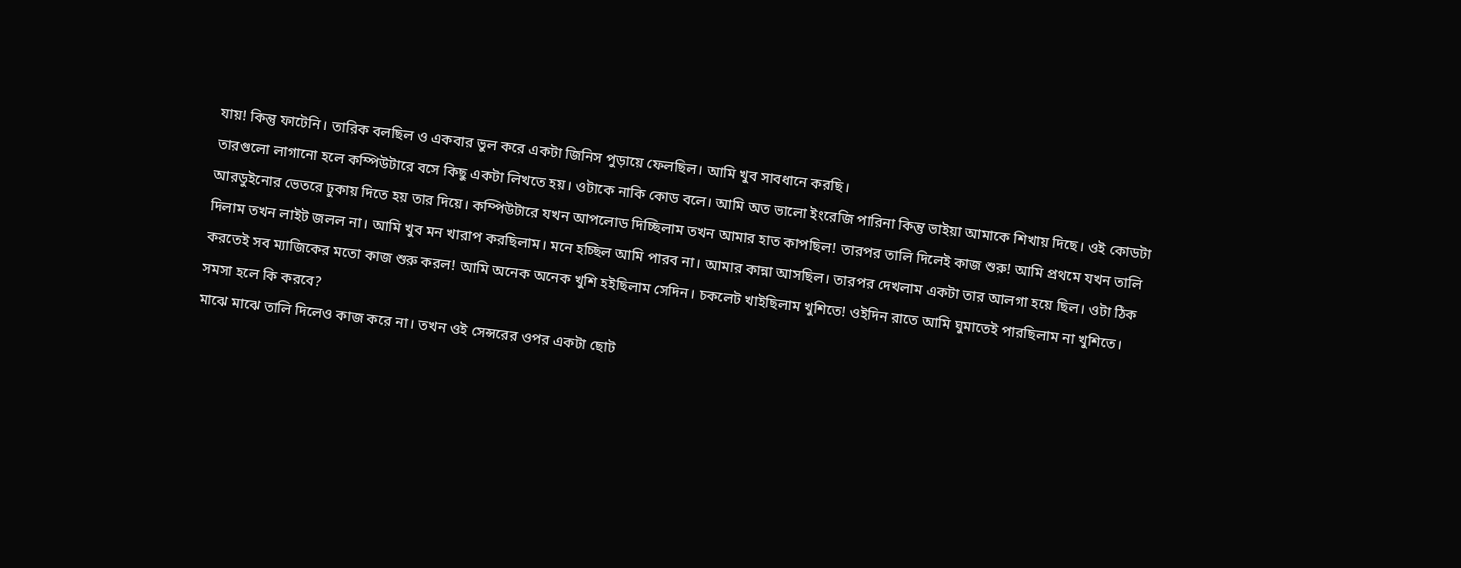যায়! কিন্তু ফাটেনি। তারিক বলছিল ও একবার ভুল করে একটা জিনিস পুড়ায়ে ফেলছিল। আমি খুব সাবধানে করছি।
তারগুলো লাগানো হলে কম্পিউটারে বসে কিছু একটা লিখতে হয়। ওটাকে নাকি কোড বলে। আমি অত ভালো ইংরেজি পারিনা কিন্তু ভাইয়া আমাকে শিখায় দিছে। ওই কোডটা আরডুইনোর ভেতরে ঢুকায় দিতে হয় তার দিয়ে। কম্পিউটারে যখন আপলোড দিচ্ছিলাম তখন আমার হাত কাপছিল! তারপর তালি দিলেই কাজ শুরু! আমি প্রথমে যখন তালি দিলাম তখন লাইট জলল না। আমি খুব মন খারাপ করছিলাম। মনে হচ্ছিল আমি পারব না। আমার কান্না আসছিল। তারপর দেখলাম একটা তার আলগা হয়ে ছিল। ওটা ঠিক করতেই সব ম্যাজিকের মতো কাজ শুরু করল! আমি অনেক অনেক খুশি হইছিলাম সেদিন। চকলেট খাইছিলাম খুশিতে! ওইদিন রাতে আমি ঘুমাতেই পারছিলাম না খুশিতে।
সমসা হলে কি করবে?
মাঝে মাঝে তালি দিলেও কাজ করে না। তখন ওই সেন্সরের ওপর একটা ছোট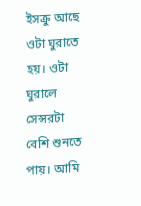ইসক্রু আছে ওটা ঘুরাতে হয়। ওটা ঘুরালে সেন্সরটা বেশি শুনতে পায়। আমি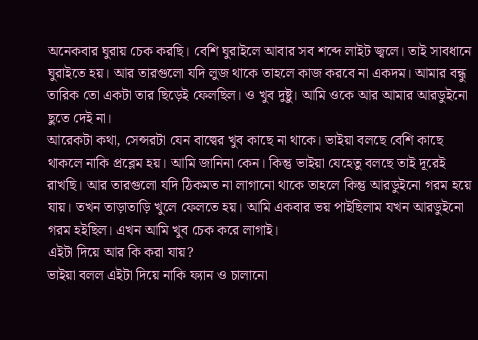অনেকবার ঘুরায় চেক করছি। বেশি ঘুরাইলে আবার সব শব্দে লাইট জ্বলে। তাই সাবধানে ঘুরাইতে হয়। আর তারগুলো যদি লুজ থাকে তাহলে কাজ করবে না একদম। আমার বন্ধু তারিক তো একটা তার ছিড়েই ফেলছিল। ও খুব দুষ্টু। আমি ওকে আর আমার আরডুইনো ছুতে দেই না।
আরেকটা কথা, সেন্সরটা যেন বাল্বের খুব কাছে না থাকে। ভাইয়া বলছে বেশি কাছে থাকলে নাকি প্রব্লেম হয়। আমি জানিনা কেন। কিন্তু ভাইয়া যেহেতু বলছে তাই দূরেই রাখছি। আর তারগুলো যদি ঠিকমত না লাগানো থাকে তাহলে কিন্তু আরডুইনো গরম হয়ে যায়। তখন তাড়াতাড়ি খুলে ফেলতে হয়। আমি একবার ভয় পাইছিলাম যখন আরডুইনো গরম হইছিল। এখন আমি খুব চেক করে লাগাই।
এইটা দিয়ে আর কি করা যায়?
ভাইয়া বলল এইটা দিয়ে নাকি ফ্যান ও চালানো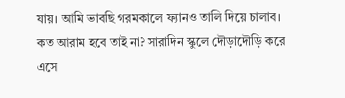যায়। আমি ভাবছি গরমকালে ফ্যানও তালি দিয়ে চালাব। কত আরাম হবে তাই না? সারাদিন স্কুলে দৌড়াদৌড়ি করে এসে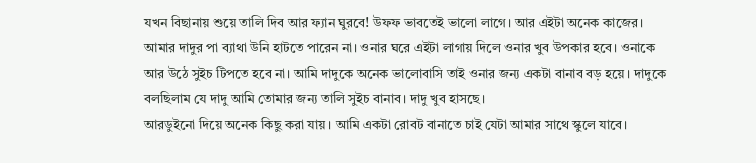যখন বিছানায় শুয়ে তালি দিব আর ফ্যান ঘুরবে! উফফ ভাবতেই ভালো লাগে। আর এইটা অনেক কাজের। আমার দাদুর পা ব্যাথা উনি হাটতে পারেন না। ওনার ঘরে এইটা লাগায় দিলে ওনার খুব উপকার হবে। ওনাকে আর উঠে সুইচ টিপতে হবে না। আমি দাদুকে অনেক ভালোবাসি তাই ওনার জন্য একটা বানাব বড় হয়ে। দাদুকে বলছিলাম যে দাদু আমি তোমার জন্য তালি সুইচ বানাব। দাদু খুব হাসছে।
আরডুইনো দিয়ে অনেক কিছু করা যায়। আমি একটা রোবট বানাতে চাই যেটা আমার সাথে স্কুলে যাবে।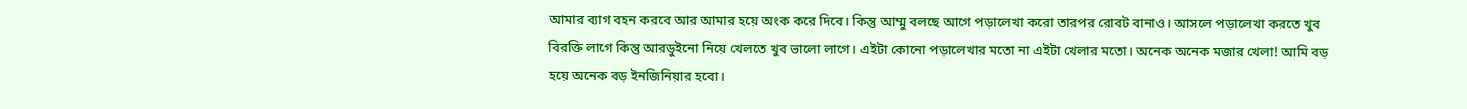আমার ব্যাগ বহন করবে আর আমার হয়ে অংক করে দিবে। কিন্তু আম্মু বলছে আগে পড়ালেখা করো তারপর রোবট বানাও। আসলে পড়ালেখা করতে খুব বিরক্তি লাগে কিন্তু আরডুইনো নিয়ে খেলতে খুব ভালো লাগে। এইটা কোনো পড়ালেখার মতো না এইটা খেলার মতো। অনেক অনেক মজার খেলা! আমি বড় হয়ে অনেক বড় ইনজিনিয়ার হবো।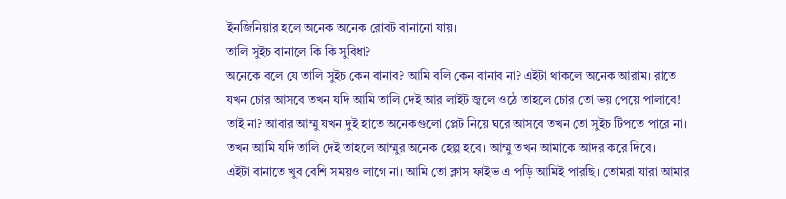ইনজিনিয়ার হলে অনেক অনেক রোবট বানানো যায়।
তালি সুইচ বানালে কি কি সুবিধা?
অনেকে বলে যে তালি সুইচ কেন বানাব? আমি বলি কেন বানাব না? এইটা থাকলে অনেক আরাম। রাতে যখন চোর আসবে তখন যদি আমি তালি দেই আর লাইট জ্বলে ওঠে তাহলে চোর তো ভয় পেয়ে পালাবে! তাই না? আবার আম্মু যখন দুই হাতে অনেকগুলো প্লেট নিয়ে ঘরে আসবে তখন তো সুইচ টিপতে পারে না। তখন আমি যদি তালি দেই তাহলে আম্মুর অনেক হেল্প হবে। আম্মু তখন আমাকে আদর করে দিবে।
এইটা বানাতে খুব বেশি সময়ও লাগে না। আমি তো ক্লাস ফাইভ এ পড়ি আমিই পারছি। তোমরা যারা আমার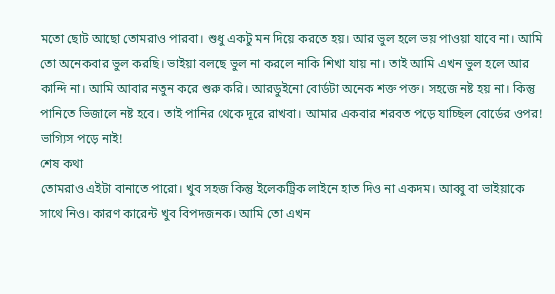মতো ছোট আছো তোমরাও পারবা। শুধু একটু মন দিয়ে করতে হয়। আর ভুল হলে ভয় পাওয়া যাবে না। আমি তো অনেকবার ভুল করছি। ভাইয়া বলছে ভুল না করলে নাকি শিখা যায় না। তাই আমি এখন ভুল হলে আর কান্দি না। আমি আবার নতুন করে শুরু করি। আরডুইনো বোর্ডটা অনেক শক্ত পক্ত। সহজে নষ্ট হয় না। কিন্তু পানিতে ভিজালে নষ্ট হবে। তাই পানির থেকে দূরে রাখবা। আমার একবার শরবত পড়ে যাচ্ছিল বোর্ডের ওপর! ভাগ্যিস পড়ে নাই!
শেষ কথা
তোমরাও এইটা বানাতে পারো। খুব সহজ কিন্তু ইলেকট্রিক লাইনে হাত দিও না একদম। আব্বু বা ভাইয়াকে সাথে নিও। কারণ কারেন্ট খুব বিপদজনক। আমি তো এখন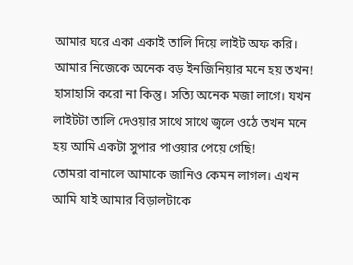আমার ঘরে একা একাই তালি দিয়ে লাইট অফ করি। আমার নিজেকে অনেক বড় ইনজিনিয়ার মনে হয় তখন! হাসাহাসি করো না কিন্তু। সত্যি অনেক মজা লাগে। যখন লাইটটা তালি দেওয়ার সাথে সাথে জ্বলে ওঠে তখন মনে হয় আমি একটা সুপার পাওয়ার পেয়ে গেছি!
তোমরা বানালে আমাকে জানিও কেমন লাগল। এখন আমি যাই আমার বিড়ালটাকে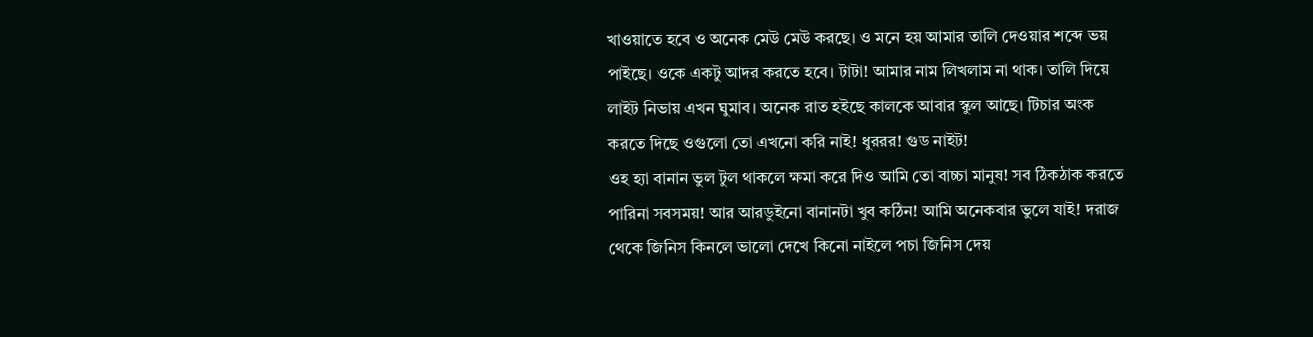খাওয়াতে হবে ও অনেক মেউ মেউ করছে। ও মনে হয় আমার তালি দেওয়ার শব্দে ভয় পাইছে। ওকে একটু আদর করতে হবে। টাটা! আমার নাম লিখলাম না থাক। তালি দিয়ে লাইট নিভায় এখন ঘুমাব। অনেক রাত হইছে কালকে আবার স্কুল আছে। টিচার অংক করতে দিছে ওগুলো তো এখনো করি নাই! ধুররর! গুড নাইট!
ওহ হ্যা বানান ভুল টুল থাকলে ক্ষমা করে দিও আমি তো বাচ্চা মানুষ! সব ঠিকঠাক করতে পারিনা সবসময়! আর আরডুইনো বানানটা খুব কঠিন! আমি অনেকবার ভুলে যাই! দরাজ থেকে জিনিস কিনলে ভালো দেখে কিনো নাইলে পচা জিনিস দেয়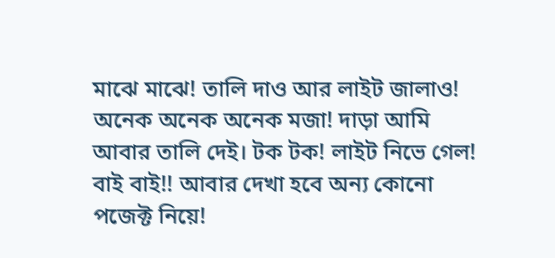মাঝে মাঝে! তালি দাও আর লাইট জালাও! অনেক অনেক অনেক মজা! দাড়া আমি আবার তালি দেই। টক টক! লাইট নিভে গেল! বাই বাই!! আবার দেখা হবে অন্য কোনো পজেক্ট নিয়ে!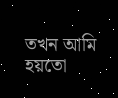তখন আমি হয়তো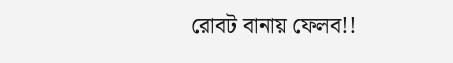রোবট বানায় ফেলব!!